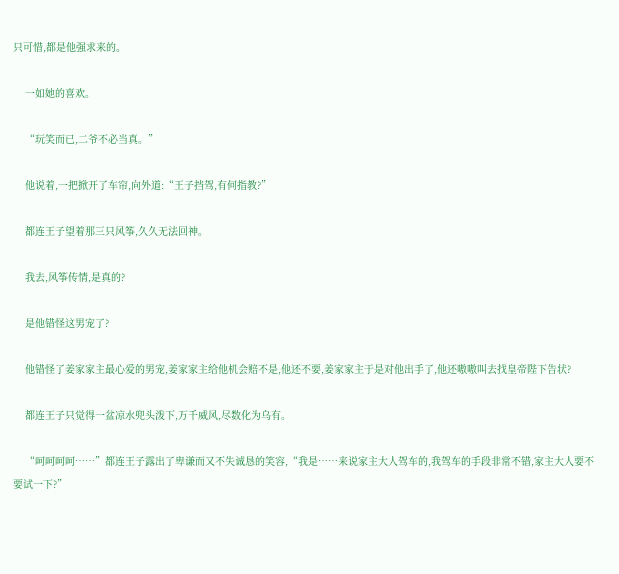只可惜,都是他强求来的。

    一如她的喜欢。

    “玩笑而已,二爷不必当真。”

    他说着,一把掀开了车帘,向外道:“王子挡驾,有何指教?”

    都连王子望着那三只风筝,久久无法回神。

    我去,风筝传情,是真的?

    是他错怪这男宠了?

    他错怪了姜家家主最心爱的男宠,姜家家主给他机会赔不是,他还不要,姜家家主于是对他出手了,他还嗷嗷叫去找皇帝陛下告状?

    都连王子只觉得一盆凉水兜头泼下,万千威风,尽数化为乌有。

    “呵呵呵呵……”都连王子露出了卑谦而又不失诚恳的笑容,“我是……来说家主大人驾车的,我驾车的手段非常不错,家主大人要不要试一下?”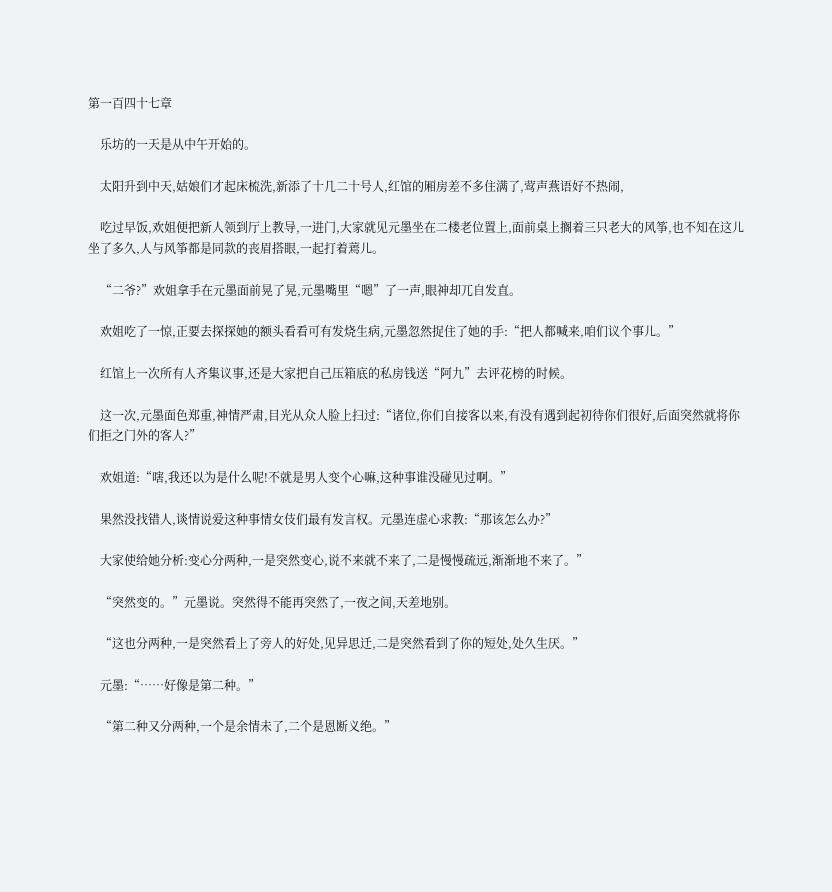第一百四十七章

    乐坊的一天是从中午开始的。

    太阳升到中天,姑娘们才起床梳洗,新添了十几二十号人,红馆的厢房差不多住满了,莺声燕语好不热闹,

    吃过早饭,欢姐便把新人领到厅上教导,一进门,大家就见元墨坐在二楼老位置上,面前桌上搁着三只老大的风筝,也不知在这儿坐了多久,人与风筝都是同款的丧眉搭眼,一起打着蔫儿。

    “二爷?”欢姐拿手在元墨面前晃了晃,元墨嘴里“嗯”了一声,眼神却兀自发直。

    欢姐吃了一惊,正要去探探她的额头看看可有发烧生病,元墨忽然捉住了她的手:“把人都喊来,咱们议个事儿。”

    红馆上一次所有人齐集议事,还是大家把自己压箱底的私房钱送“阿九”去评花榜的时候。

    这一次,元墨面色郑重,神情严肃,目光从众人脸上扫过:“诸位,你们自接客以来,有没有遇到起初待你们很好,后面突然就将你们拒之门外的客人?”

    欢姐道:“嗐,我还以为是什么呢!不就是男人变个心嘛,这种事谁没碰见过啊。”

    果然没找错人,谈情说爱这种事情女伎们最有发言权。元墨连虚心求教:“那该怎么办?”

    大家使给她分析:变心分两种,一是突然变心,说不来就不来了,二是慢慢疏远,渐渐地不来了。”

    “突然变的。”元墨说。突然得不能再突然了,一夜之间,天差地别。

    “这也分两种,一是突然看上了旁人的好处,见异思迁,二是突然看到了你的短处,处久生厌。”

    元墨:“……好像是第二种。”

    “第二种又分两种,一个是余情未了,二个是恩断义绝。”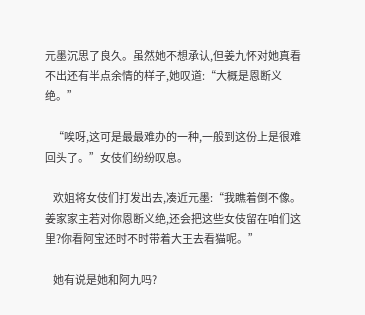元墨沉思了良久。虽然她不想承认,但姜九怀对她真看不出还有半点余情的样子,她叹道:“大概是恩断义绝。”

    “唉呀,这可是最最难办的一种,一般到这份上是很难回头了。”女伎们纷纷叹息。

    欢姐将女伎们打发出去,凑近元墨:“我瞧着倒不像。姜家家主若对你恩断义绝,还会把这些女伎留在咱们这里?你看阿宝还时不时带着大王去看猫呢。”

    她有说是她和阿九吗?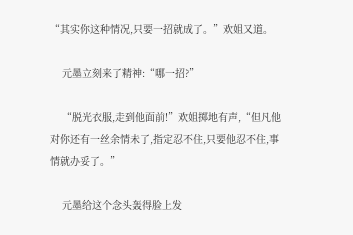“其实你这种情况,只要一招就成了。”欢姐又道。

    元墨立刻来了精神:“哪一招?”

    “脱光衣服,走到他面前!”欢姐掷地有声,“但凡他对你还有一丝余情未了,指定忍不住,只要他忍不住,事情就办妥了。”

    元墨给这个念头轰得脸上发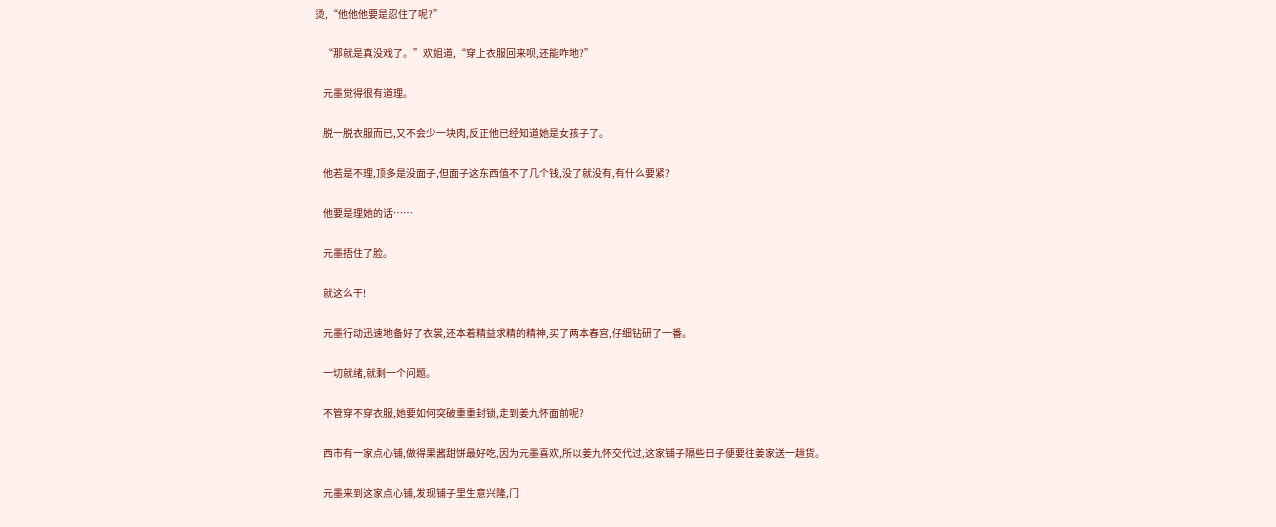烫,“他他他要是忍住了呢?”

    “那就是真没戏了。”欢姐道,“穿上衣服回来呗,还能咋地?”

    元墨觉得很有道理。

    脱一脱衣服而已,又不会少一块肉,反正他已经知道她是女孩子了。

    他若是不理,顶多是没面子,但面子这东西值不了几个钱,没了就没有,有什么要紧?

    他要是理她的话……

    元墨捂住了脸。

    就这么干!

    元墨行动迅速地备好了衣裳,还本着精益求精的精神,买了两本春宫,仔细钻研了一番。

    一切就绪,就剩一个问题。

    不管穿不穿衣服,她要如何突破重重封锁,走到姜九怀面前呢?

    西市有一家点心铺,做得果酱甜饼最好吃,因为元墨喜欢,所以姜九怀交代过,这家铺子隔些日子便要往姜家送一趟货。

    元墨来到这家点心铺,发现铺子里生意兴隆,门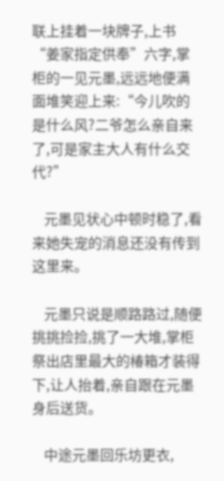联上挂着一块牌子,上书“姜家指定供奉”六字,掌柜的一见元墨,远远地便满面堆笑迎上来:“今儿吹的是什么风?二爷怎么亲自来了,可是家主大人有什么交代?”

    元墨见状心中顿时稳了,看来她失宠的消息还没有传到这里来。

    元墨只说是顺路路过,随便挑挑捡捡,挑了一大堆,掌柜祭出店里最大的椿箱才装得下,让人抬着,亲自跟在元墨身后送货。

    中途元墨回乐坊更衣,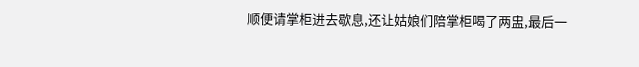顺便请掌柜进去歇息,还让姑娘们陪掌柜喝了两盅,最后一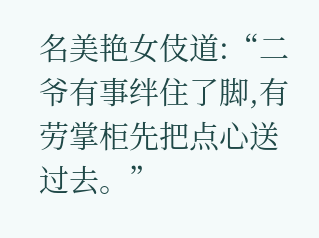名美艳女伎道:“二爷有事绊住了脚,有劳掌柜先把点心送过去。”